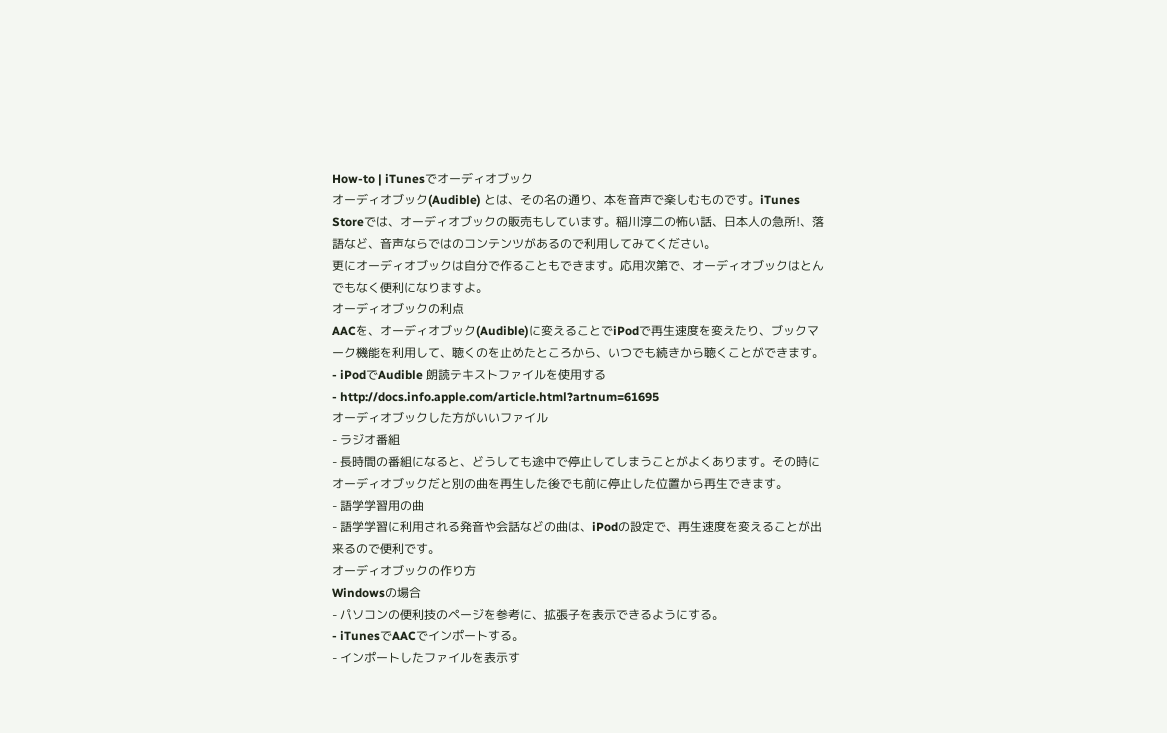How-to | iTunesでオーディオブック
オーディオブック(Audible) とは、その名の通り、本を音声で楽しむものです。iTunes Storeでは、オーディオブックの販売もしています。稲川淳二の怖い話、日本人の急所!、落語など、音声ならではのコンテンツがあるので利用してみてください。
更にオーディオブックは自分で作ることもできます。応用次第で、オーディオブックはとんでもなく便利になりますよ。
オーディオブックの利点
AACを、オーディオブック(Audible)に変えることでiPodで再生速度を変えたり、ブックマーク機能を利用して、聴くのを止めたところから、いつでも続きから聴くことができます。
- iPodでAudible 朗読テキストファイルを使用する
- http://docs.info.apple.com/article.html?artnum=61695
オーディオブックした方がいいファイル
- ラジオ番組
- 長時間の番組になると、どうしても途中で停止してしまうことがよくあります。その時にオーディオブックだと別の曲を再生した後でも前に停止した位置から再生できます。
- 語学学習用の曲
- 語学学習に利用される発音や会話などの曲は、iPodの設定で、再生速度を変えることが出来るので便利です。
オーディオブックの作り方
Windowsの場合
- パソコンの便利技のページを参考に、拡張子を表示できるようにする。
- iTunesでAACでインポートする。
- インポートしたファイルを表示す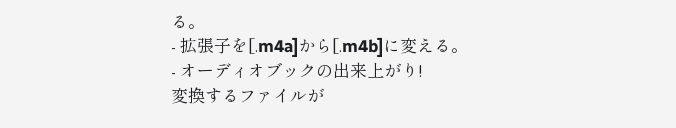る。
- 拡張子を[.m4a]から[.m4b]に変える。
- オーディオブックの出来上がり!
変換するファイルが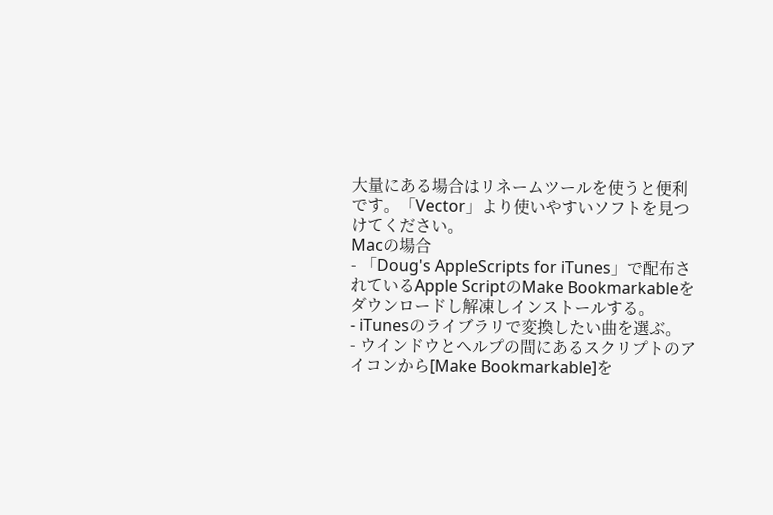大量にある場合はリネームツールを使うと便利です。「Vector」より使いやすいソフトを見つけてください。
Macの場合
- 「Doug's AppleScripts for iTunes」で配布されているApple ScriptのMake Bookmarkableをダウンロードし解凍しインストールする。
- iTunesのライブラリで変換したい曲を選ぶ。
- ウインドウとヘルプの間にあるスクリプトのアイコンから[Make Bookmarkable]を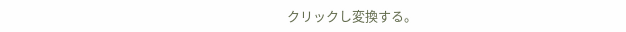クリックし変換する。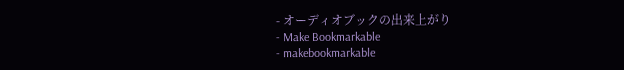- オーディオブックの出来上がり
- Make Bookmarkable
- makebookmarkable